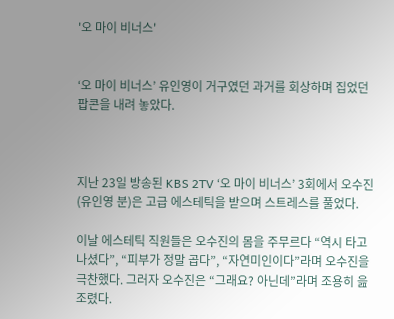'오 마이 비너스'


‘오 마이 비너스’ 유인영이 거구였던 과거를 회상하며 집었던 팝콘을 내려 놓았다.



지난 23일 방송된 KBS 2TV ‘오 마이 비너스’ 3회에서 오수진(유인영 분)은 고급 에스테틱을 받으며 스트레스를 풀었다.

이날 에스테틱 직원들은 오수진의 몸을 주무르다 “역시 타고 나셨다”, “피부가 정말 곱다”, “자연미인이다”라며 오수진을 극찬했다. 그러자 오수진은 “그래요? 아닌데”라며 조용히 읊조렸다.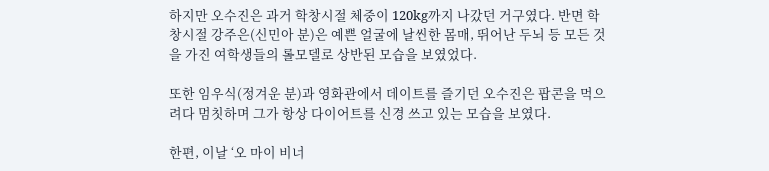하지만 오수진은 과거 학창시절 체중이 120kg까지 나갔던 거구였다. 반면 학창시절 강주은(신민아 분)은 예쁜 얼굴에 날씬한 몸매, 뛰어난 두뇌 등 모든 것을 가진 여학생들의 롤모델로 상반된 모습을 보였었다.

또한 임우식(정겨운 분)과 영화관에서 데이트를 즐기던 오수진은 팝콘을 먹으려다 멈칫하며 그가 항상 다이어트를 신경 쓰고 있는 모습을 보였다.

한편, 이날 ‘오 마이 비너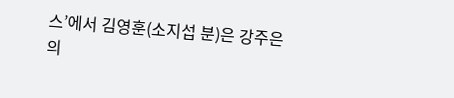스’에서 김영훈(소지섭 분)은 강주은의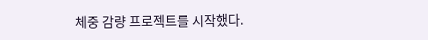체중 감량 프로젝트를 시작했다.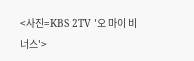<사진=KBS 2TV '오 마이 비너스'>